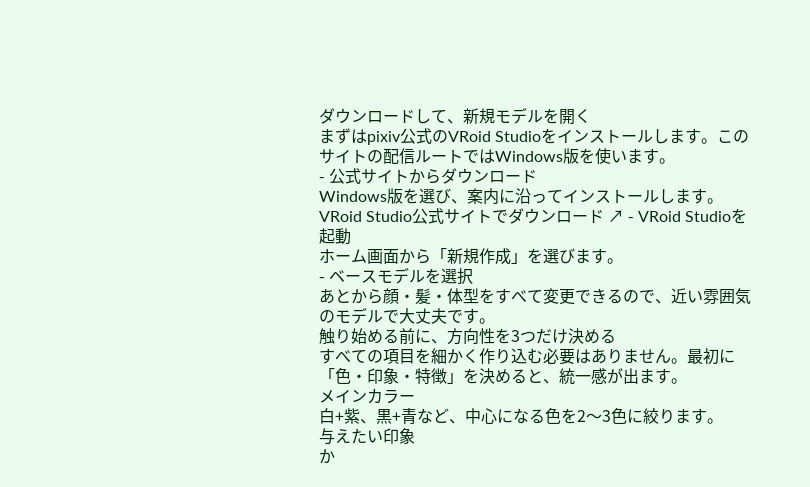ダウンロードして、新規モデルを開く
まずはpixiv公式のVRoid Studioをインストールします。このサイトの配信ルートではWindows版を使います。
- 公式サイトからダウンロード
Windows版を選び、案内に沿ってインストールします。
VRoid Studio公式サイトでダウンロード ↗ - VRoid Studioを起動
ホーム画面から「新規作成」を選びます。
- ベースモデルを選択
あとから顔・髪・体型をすべて変更できるので、近い雰囲気のモデルで大丈夫です。
触り始める前に、方向性を3つだけ決める
すべての項目を細かく作り込む必要はありません。最初に「色・印象・特徴」を決めると、統一感が出ます。
メインカラー
白+紫、黒+青など、中心になる色を2〜3色に絞ります。
与えたい印象
か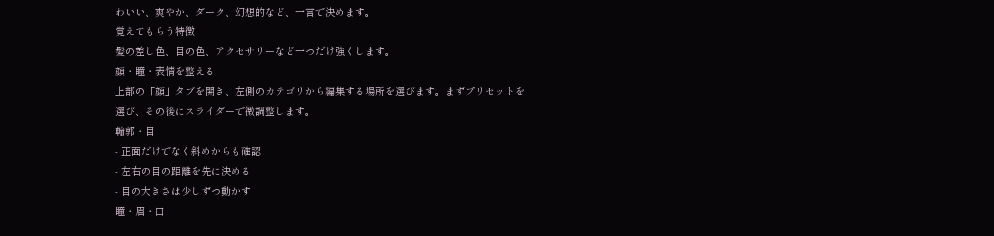わいい、爽やか、ダーク、幻想的など、一言で決めます。
覚えてもらう特徴
髪の差し色、目の色、アクセサリーなど一つだけ強くします。
顔・瞳・表情を整える
上部の「顔」タブを開き、左側のカテゴリから編集する場所を選びます。まずプリセットを選び、その後にスライダーで微調整します。
輪郭・目
- 正面だけでなく斜めからも確認
- 左右の目の距離を先に決める
- 目の大きさは少しずつ動かす
瞳・眉・口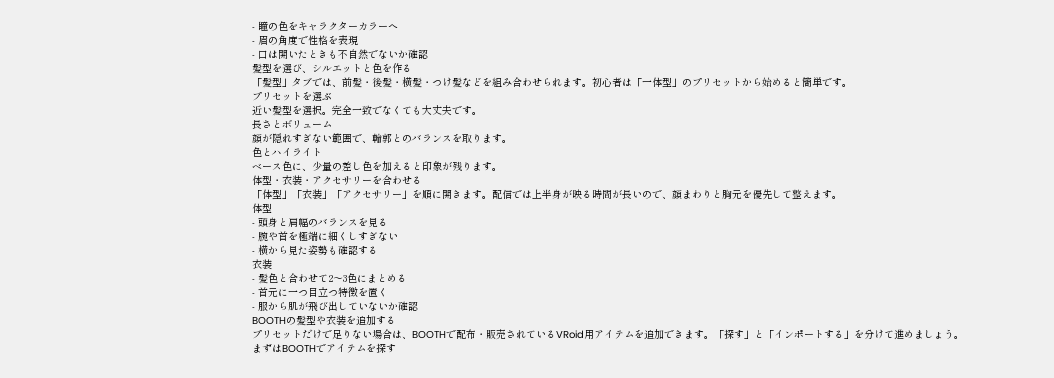- 瞳の色をキャラクターカラーへ
- 眉の角度で性格を表現
- 口は開いたときも不自然でないか確認
髪型を選び、シルエットと色を作る
「髪型」タブでは、前髪・後髪・横髪・つけ髪などを組み合わせられます。初心者は「一体型」のプリセットから始めると簡単です。
プリセットを選ぶ
近い髪型を選択。完全一致でなくても大丈夫です。
長さとボリューム
顔が隠れすぎない範囲で、輪郭とのバランスを取ります。
色とハイライト
ベース色に、少量の差し色を加えると印象が残ります。
体型・衣装・アクセサリーを合わせる
「体型」「衣装」「アクセサリー」を順に開きます。配信では上半身が映る時間が長いので、顔まわりと胸元を優先して整えます。
体型
- 頭身と肩幅のバランスを見る
- 腕や首を極端に細くしすぎない
- 横から見た姿勢も確認する
衣装
- 髪色と合わせて2〜3色にまとめる
- 首元に一つ目立つ特徴を置く
- 服から肌が飛び出していないか確認
BOOTHの髪型や衣装を追加する
プリセットだけで足りない場合は、BOOTHで配布・販売されているVRoid用アイテムを追加できます。「探す」と「インポートする」を分けて進めましょう。
まずはBOOTHでアイテムを探す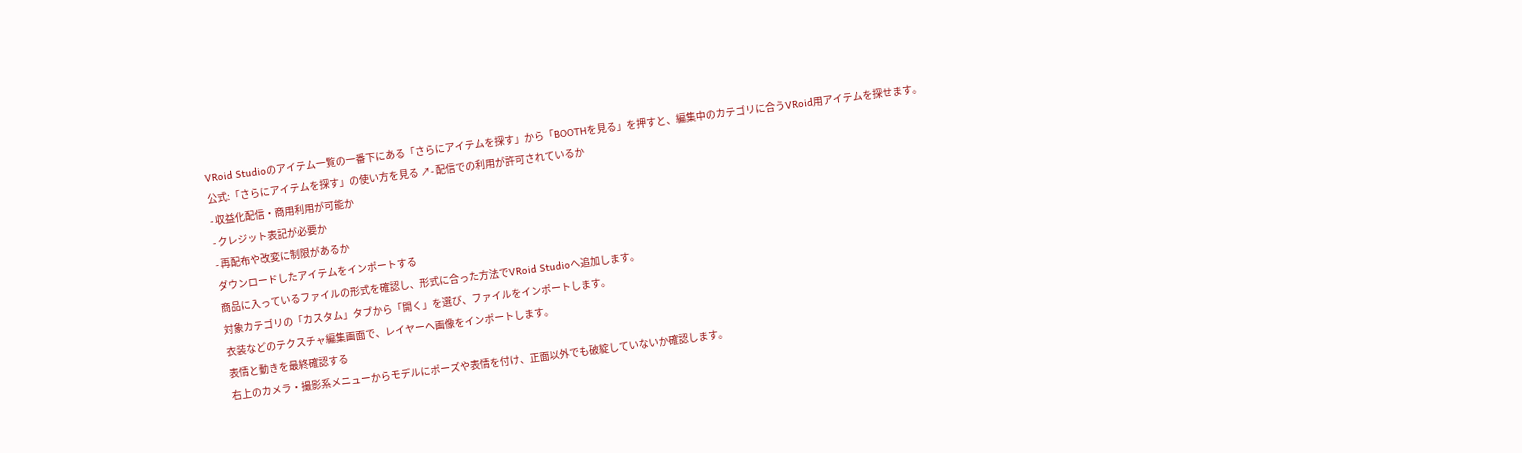VRoid Studioのアイテム一覧の一番下にある「さらにアイテムを探す」から「BOOTHを見る」を押すと、編集中のカテゴリに合うVRoid用アイテムを探せます。
公式:「さらにアイテムを探す」の使い方を見る ↗- 配信での利用が許可されているか
- 収益化配信・商用利用が可能か
- クレジット表記が必要か
- 再配布や改変に制限があるか
ダウンロードしたアイテムをインポートする
商品に入っているファイルの形式を確認し、形式に合った方法でVRoid Studioへ追加します。
対象カテゴリの「カスタム」タブから「開く」を選び、ファイルをインポートします。
衣装などのテクスチャ編集画面で、レイヤーへ画像をインポートします。
表情と動きを最終確認する
右上のカメラ・撮影系メニューからモデルにポーズや表情を付け、正面以外でも破綻していないか確認します。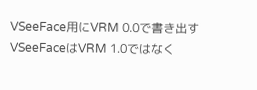VSeeFace用にVRM 0.0で書き出す
VSeeFaceはVRM 1.0ではなく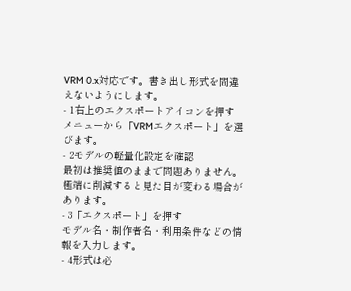VRM 0.x対応です。書き出し形式を間違えないようにします。
- 1右上のエクスポートアイコンを押す
メニューから「VRMエクスポート」を選びます。
- 2モデルの軽量化設定を確認
最初は推奨値のままで問題ありません。極端に削減すると見た目が変わる場合があります。
- 3「エクスポート」を押す
モデル名・制作者名・利用条件などの情報を入力します。
- 4形式は必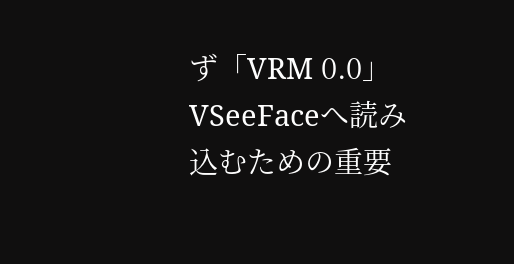ず「VRM 0.0」
VSeeFaceへ読み込むための重要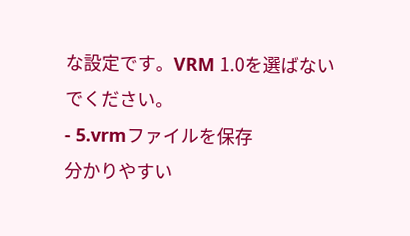な設定です。VRM 1.0を選ばないでください。
- 5.vrmファイルを保存
分かりやすい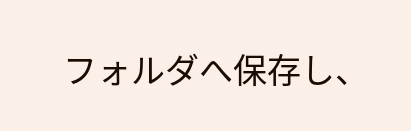フォルダへ保存し、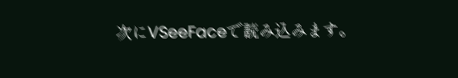次にVSeeFaceで読み込みます。